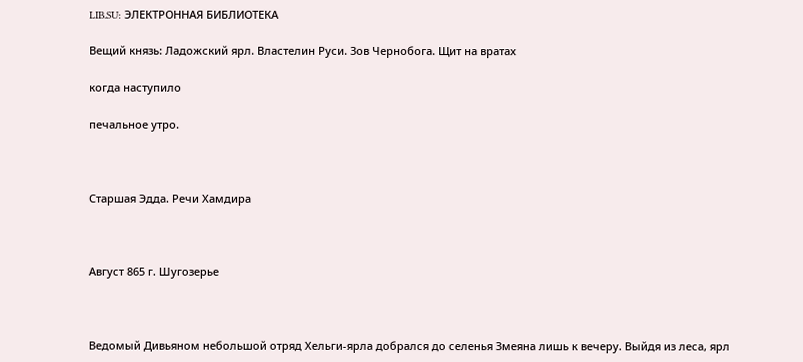LIB.SU: ЭЛЕКТРОННАЯ БИБЛИОТЕКА

Вещий князь: Ладожский ярл. Властелин Руси. Зов Чернобога. Щит на вратах

когда наступило

печальное утро.



Старшая Эдда. Речи Хамдира



Август 865 г. Шугозерье



Ведомый Дивьяном небольшой отряд Хельги‑ярла добрался до селенья Змеяна лишь к вечеру. Выйдя из леса, ярл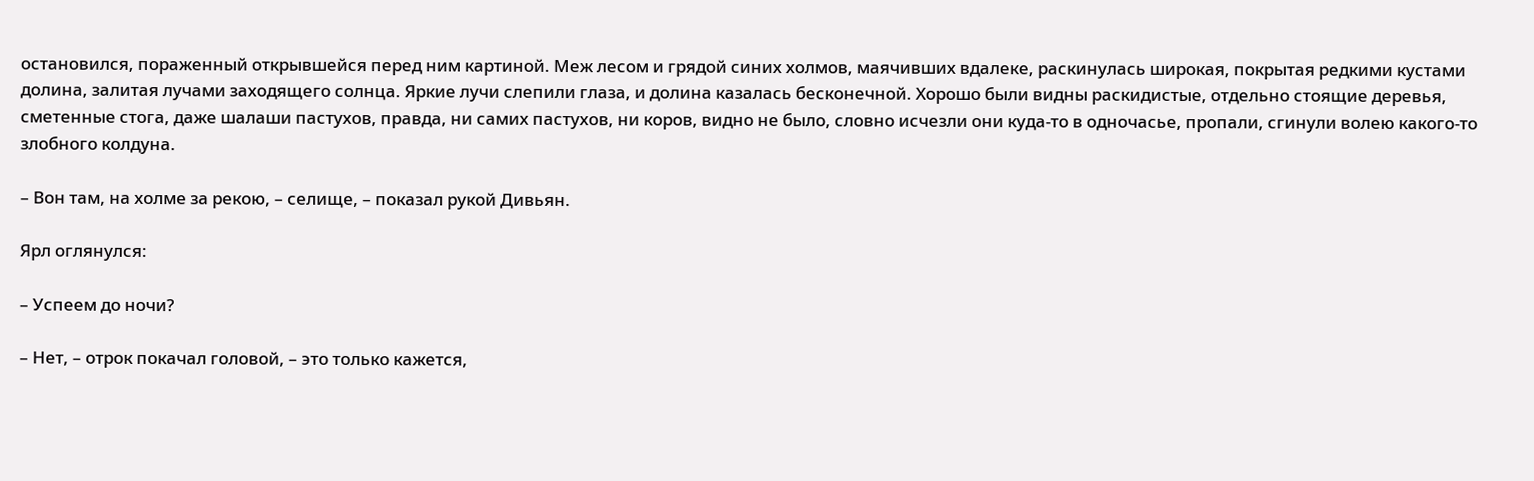остановился, пораженный открывшейся перед ним картиной. Меж лесом и грядой синих холмов, маячивших вдалеке, раскинулась широкая, покрытая редкими кустами долина, залитая лучами заходящего солнца. Яркие лучи слепили глаза, и долина казалась бесконечной. Хорошо были видны раскидистые, отдельно стоящие деревья, сметенные стога, даже шалаши пастухов, правда, ни самих пастухов, ни коров, видно не было, словно исчезли они куда‑то в одночасье, пропали, сгинули волею какого‑то злобного колдуна.

– Вон там, на холме за рекою, – селище, – показал рукой Дивьян.

Ярл оглянулся:

– Успеем до ночи?

– Нет, – отрок покачал головой, – это только кажется,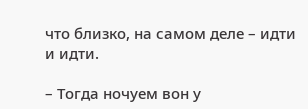что близко, на самом деле – идти и идти.

– Тогда ночуем вон у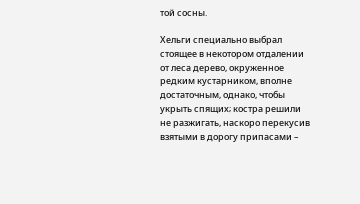той сосны.

Хельги специально выбрал стоящее в некотором отдалении от леса дерево, окруженное редким кустарником, вполне достаточным, однако, чтобы укрыть спящих; костра решили не разжигать, наскоро перекусив взятыми в дорогу припасами –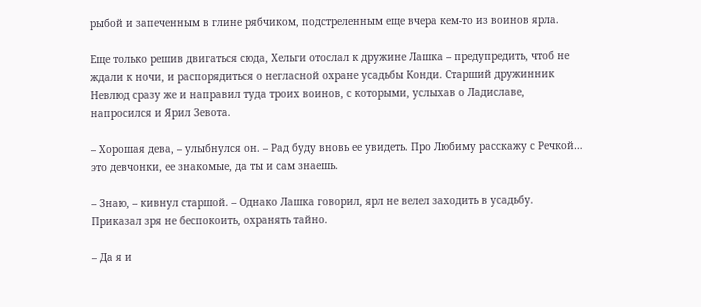рыбой и запеченным в глине рябчиком, подстреленным еще вчера кем‑то из воинов ярла.

Еще только решив двигаться сюда, Хельги отослал к дружине Лашка – предупредить, чтоб не ждали к ночи, и распорядиться о негласной охране усадьбы Конди. Старший дружинник Невлюд сразу же и направил туда троих воинов, с которыми, услыхав о Ладиславе, напросился и Ярил Зевота.

– Хорошая дева, – улыбнулся он. – Рад буду вновь ее увидеть. Про Любиму расскажу с Речкой… это девчонки, ее знакомые, да ты и сам знаешь.

– Знаю, – кивнул старшой. – Однако Лашка говорил, ярл не велел заходить в усадьбу. Приказал зря не беспокоить, охранять тайно.

– Да я и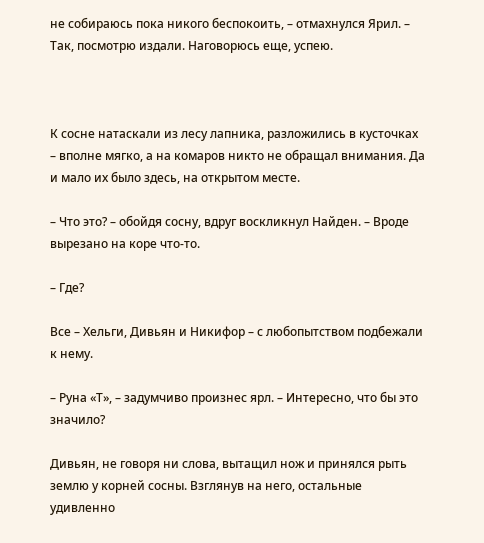не собираюсь пока никого беспокоить, – отмахнулся Ярил. – Так, посмотрю издали. Наговорюсь еще, успею.



К сосне натаскали из лесу лапника, разложились в кусточках – вполне мягко, а на комаров никто не обращал внимания. Да и мало их было здесь, на открытом месте.

– Что это? – обойдя сосну, вдруг воскликнул Найден. – Вроде вырезано на коре что‑то.

– Где?

Все – Хельги, Дивьян и Никифор – с любопытством подбежали к нему.

– Руна «Т», – задумчиво произнес ярл. – Интересно, что бы это значило?

Дивьян, не говоря ни слова, вытащил нож и принялся рыть землю у корней сосны. Взглянув на него, остальные удивленно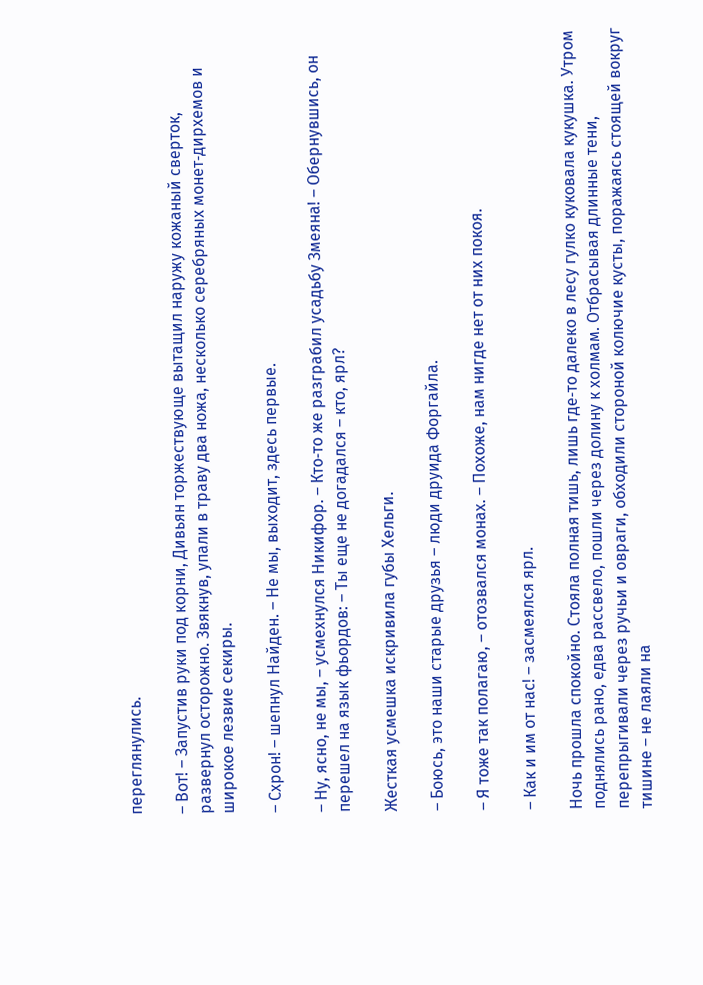переглянулись.

– Вот! – Запустив руки под корни, Дивьян торжествующе вытащил наружу кожаный сверток, развернул осторожно. Звякнув, упали в траву два ножа, несколько серебряных монет‑дирхемов и широкое лезвие секиры.

– Схрон! – шепнул Найден. – Не мы, выходит, здесь первые.

– Ну, ясно, не мы, – усмехнулся Никифор. – Кто‑то же разграбил усадьбу Змеяна! – Обернувшись, он перешел на язык фьордов: – Ты еще не догадался – кто, ярл?

Жесткая усмешка искривила губы Хельги.

– Боюсь, это наши старые друзья – люди друида Форгайла.

– Я тоже так полагаю, – отозвался монах. – Похоже, нам нигде нет от них покоя.

– Как и им от нас! – засмеялся ярл.

Ночь прошла спокойно. Стояла полная тишь, лишь где‑то далеко в лесу гулко куковала кукушка. Утром поднялись рано, едва рассвело, пошли через долину к холмам. Отбрасывая длинные тени, перепрыгивали через ручьи и овраги, обходили стороной колючие кусты, поражаясь стоящей вокруг тишине – не лаяли на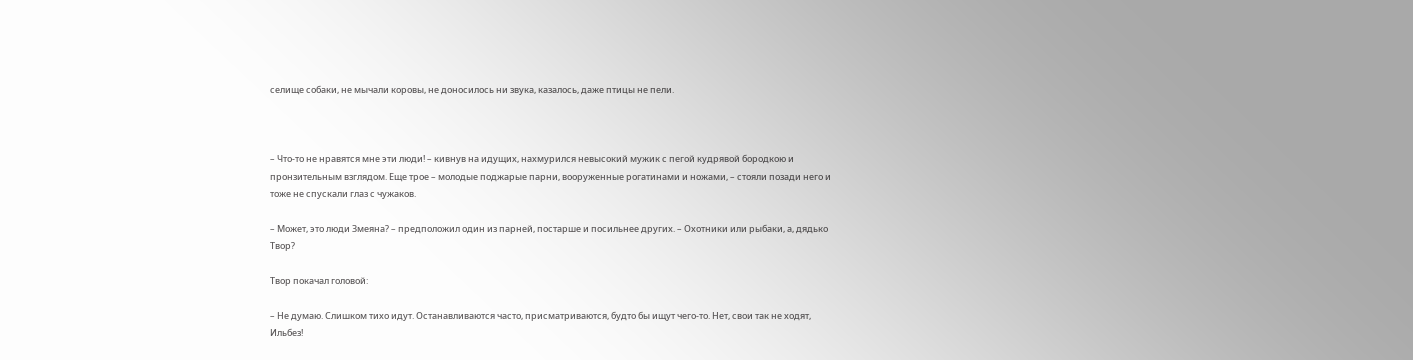селище собаки, не мычали коровы, не доносилось ни звука, казалось, даже птицы не пели.



– Что‑то не нравятся мне эти люди! – кивнув на идущих, нахмурился невысокий мужик с пегой кудрявой бородкою и пронзительным взглядом. Еще трое – молодые поджарые парни, вооруженные рогатинами и ножами, – стояли позади него и тоже не спускали глаз с чужаков.

– Может, это люди Змеяна? – предположил один из парней, постарше и посильнее других. – Охотники или рыбаки, а, дядько Твор?

Твор покачал головой:

– Не думаю. Слишком тихо идут. Останавливаются часто, присматриваются, будто бы ищут чего‑то. Нет, свои так не ходят, Ильбез!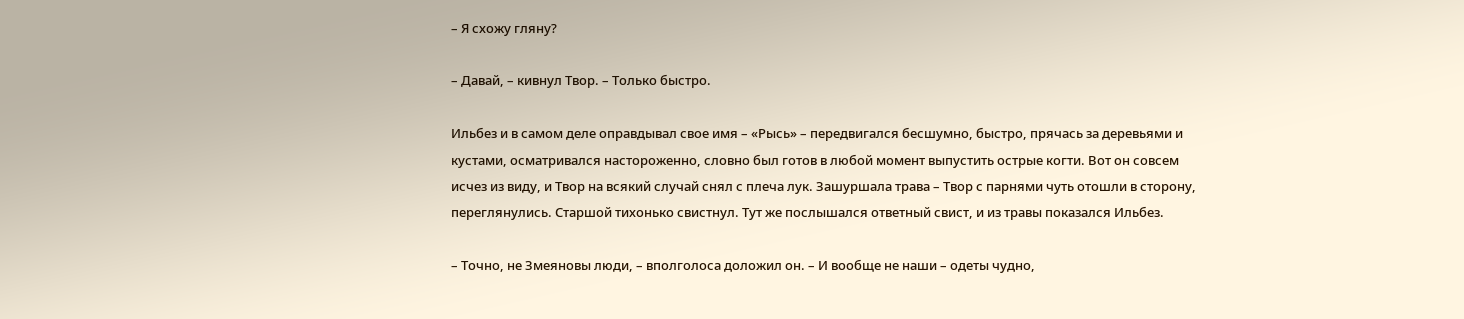– Я схожу гляну?

– Давай, – кивнул Твор. – Только быстро.

Ильбез и в самом деле оправдывал свое имя – «Рысь» – передвигался бесшумно, быстро, прячась за деревьями и кустами, осматривался настороженно, словно был готов в любой момент выпустить острые когти. Вот он совсем исчез из виду, и Твор на всякий случай снял с плеча лук. Зашуршала трава – Твор с парнями чуть отошли в сторону, переглянулись. Старшой тихонько свистнул. Тут же послышался ответный свист, и из травы показался Ильбез.

– Точно, не Змеяновы люди, – вполголоса доложил он. – И вообще не наши – одеты чудно,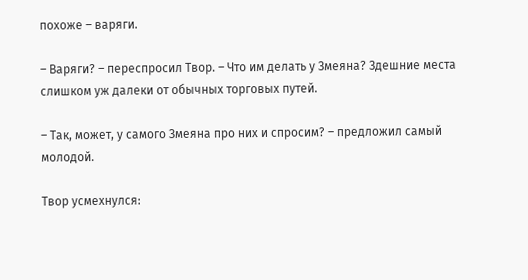похоже – варяги.

– Варяги? – переспросил Твор. – Что им делать у Змеяна? Здешние места слишком уж далеки от обычных торговых путей.

– Так, может, у самого Змеяна про них и спросим? – предложил самый молодой.

Твор усмехнулся: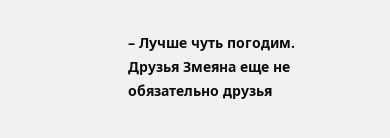– Лучше чуть погодим. Друзья Змеяна еще не обязательно друзья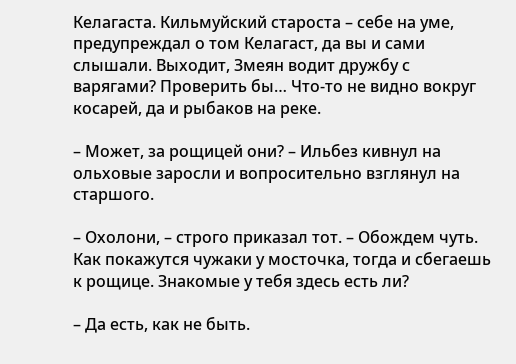Келагаста. Кильмуйский староста – себе на уме, предупреждал о том Келагаст, да вы и сами слышали. Выходит, Змеян водит дружбу с варягами? Проверить бы… Что‑то не видно вокруг косарей, да и рыбаков на реке.

– Может, за рощицей они? – Ильбез кивнул на ольховые заросли и вопросительно взглянул на старшого.

– Охолони, – строго приказал тот. – Обождем чуть. Как покажутся чужаки у мосточка, тогда и сбегаешь к рощице. Знакомые у тебя здесь есть ли?

– Да есть, как не быть.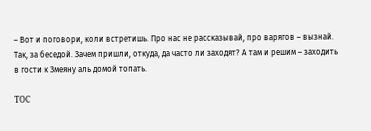– Вот и поговори, коли встретишь. Про нас не рассказывай, про варягов – вызнай. Так, за беседой. Зачем пришли, откуда, да часто ли заходят? А там и решим – заходить в гости к Змеяну аль домой топать.

TOC